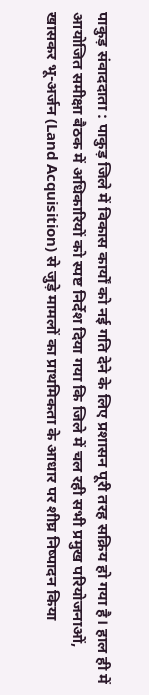पाकुड़ संवाददाता : पाकुड़ जिले में विकास कार्यों को नई गति देने के लिए प्रशासन पूरी तरह सक्रिय हो गया है। हाल ही में आयोजित समीक्षा बैठक में अधिकारियों को स्पष्ट निर्देश दिया गया कि जिले में चल रही सभी प्रमुख परियोजनाओं, खासकर भू-अर्जन (Land Acquisition) से जुड़े मामलों का प्राथमिकता के आधार पर शीघ्र निष्पादन किया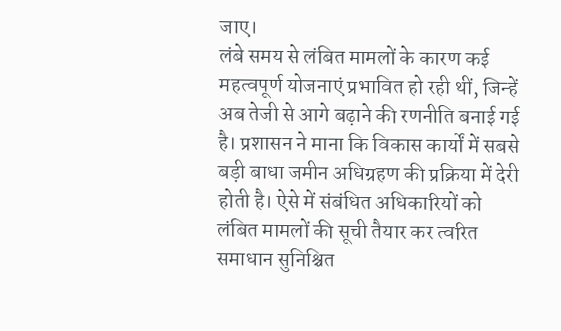जाए।
लंबे समय से लंबित मामलों के कारण कई महत्वपूर्ण योजनाएं प्रभावित हो रही थीं, जिन्हें अब तेजी से आगे बढ़ाने की रणनीति बनाई गई है। प्रशासन ने माना कि विकास कार्यों में सबसे बड़ी बाधा जमीन अधिग्रहण की प्रक्रिया में देरी होती है। ऐसे में संबंधित अधिकारियों को लंबित मामलों की सूची तैयार कर त्वरित समाधान सुनिश्चित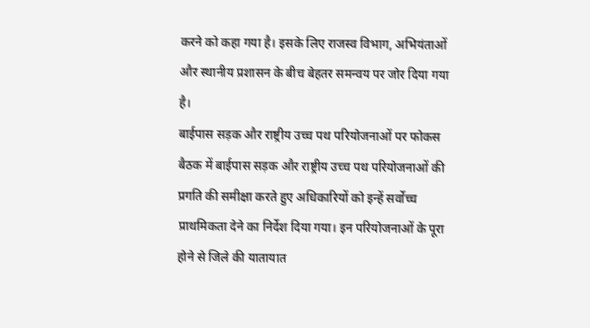करने को कहा गया है। इसके लिए राजस्व विभाग, अभियंताओं और स्थानीय प्रशासन के बीच बेहतर समन्वय पर जोर दिया गया है।
बाईपास सड़क और राष्ट्रीय उच्च पथ परियोजनाओं पर फोकस
बैठक में बाईपास सड़क और राष्ट्रीय उच्च पथ परियोजनाओं की प्रगति की समीक्षा करते हुए अधिकारियों को इन्हें सर्वोच्च प्राथमिकता देने का निर्देश दिया गया। इन परियोजनाओं के पूरा होने से जिले की यातायात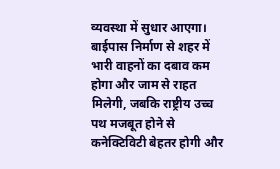व्यवस्था में सुधार आएगा। बाईपास निर्माण से शहर में भारी वाहनों का दबाव कम होगा और जाम से राहत मिलेगी, जबकि राष्ट्रीय उच्च पथ मजबूत होने से कनेक्टिविटी बेहतर होगी और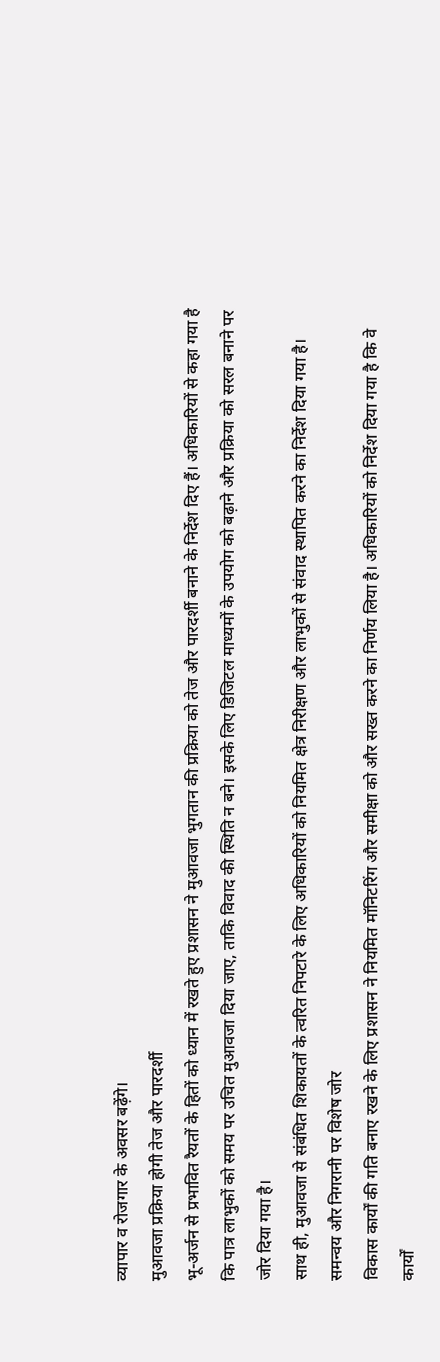व्यापार व रोजगार के अवसर बढ़ेंगे।
मुआवजा प्रक्रिया होगी तेज और पारदर्शी
भू-अर्जन से प्रभावित रैयतों के हितों को ध्यान में रखते हुए प्रशासन ने मुआवजा भुगतान की प्रक्रिया को तेज और पारदर्शी बनाने के निर्देश दिए हैं। अधिकारियों से कहा गया है कि पात्र लाभुकों को समय पर उचित मुआवजा दिया जाए, ताकि विवाद की स्थिति न बने। इसके लिए डिजिटल माध्यमों के उपयोग को बढ़ाने और प्रक्रिया को सरल बनाने पर जोर दिया गया है।
साथ ही, मुआवजा से संबंधित शिकायतों के त्वरित निपटारे के लिए अधिकारियों को नियमित क्षेत्र निरीक्षण और लाभुकों से संवाद स्थापित करने का निर्देश दिया गया है।
समन्वय और निगरानी पर विशेष जोर
विकास कार्यों की गति बनाए रखने के लिए प्रशासन ने नियमित मॉनिटरिंग और समीक्षा को और सख्त करने का निर्णय लिया है। अधिकारियों को निर्देश दिया गया है कि वे कार्यों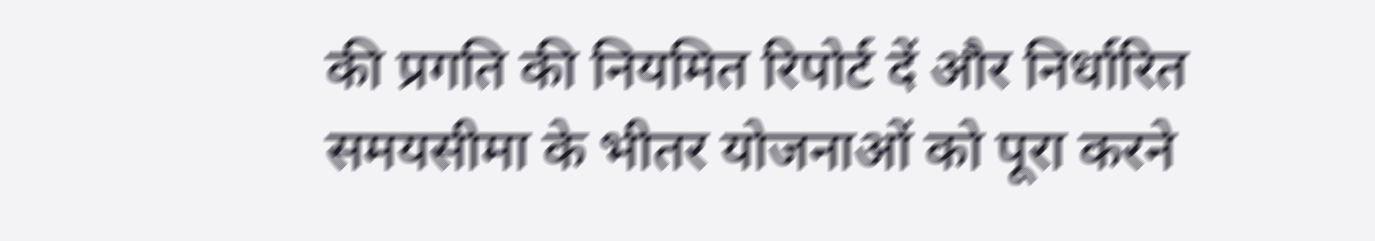की प्रगति की नियमित रिपोर्ट दें और निर्धारित समयसीमा के भीतर योजनाओं को पूरा करने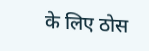के लिए ठोस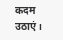कदम उठाएं।